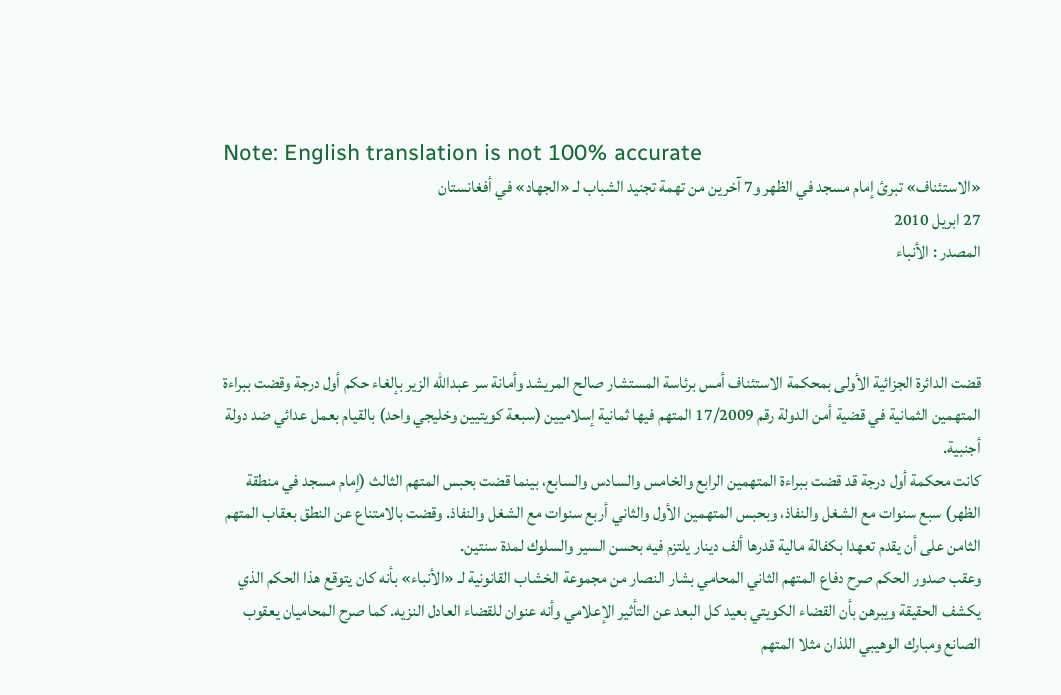Note: English translation is not 100% accurate
«الاستئناف» تبرئ إمام مسجد في الظهر و7 آخرين من تهمة تجنيد الشباب لـ «الجهاد» في أفغانستان
27 ابريل 2010
المصدر : الأنباء



قضت الدائرة الجزائية الأولى بمحكمة الاستئناف أمس برئاسة المستشار صالح المريشد وأمانة سر عبدالله الزير بإلغاء حكم أول درجة وقضت ببراءة المتهمين الثمانية في قضية أمن الدولة رقم 17/2009 المتهم فيها ثمانية إسلاميين (سبعة كويتيين وخليجي واحد) بالقيام بعمل عدائي ضد دولة أجنبية.
كانت محكمة أول درجة قد قضت ببراءة المتهمين الرابع والخامس والسادس والسابع، بينما قضت بحبس المتهم الثالث (إمام مسجد في منطقة الظهر) سبع سنوات مع الشغل والنفاذ، وبحبس المتهمين الأول والثاني أربع سنوات مع الشغل والنفاذ. وقضت بالامتناع عن النطق بعقاب المتهم الثامن على أن يقدم تعهدا بكفالة مالية قدرها ألف دينار يلتزم فيه بحسن السير والسلوك لمدة سنتين.
وعقب صدور الحكم صرح دفاع المتهم الثاني المحامي بشار النصار من مجموعة الخشاب القانونية لـ «الأنباء» بأنه كان يتوقع هذا الحكم الذي يكشف الحقيقة ويبرهن بأن القضاء الكويتي بعيد كل البعد عن التأثير الإعلامي وأنه عنوان للقضاء العادل النزيه. كما صرح المحاميان يعقوب الصانع ومبارك الوهيبي اللذان مثلا المتهم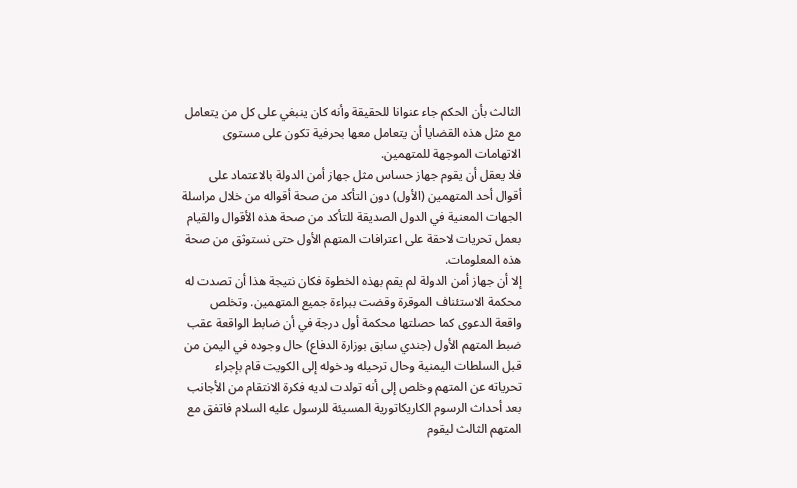الثالث بأن الحكم جاء عنوانا للحقيقة وأنه كان ينبغي على كل من يتعامل مع مثل هذه القضايا أن يتعامل معها بحرفية تكون على مستوى الاتهامات الموجهة للمتهمين.
فلا يعقل أن يقوم جهاز حساس مثل جهاز أمن الدولة بالاعتماد على أقوال أحد المتهمين (الأول) دون التأكد من صحة أقواله من خلال مراسلة الجهات المعنية في الدول الصديقة للتأكد من صحة هذه الأقوال والقيام بعمل تحريات لاحقة على اعترافات المتهم الأول حتى نستوثق من صحة هذه المعلومات.
إلا أن جهاز أمن الدولة لم يقم بهذه الخطوة فكان نتيجة هذا أن تصدت له محكمة الاستئناف الموقرة وقضت ببراءة جميع المتهمين. وتخلص واقعة الدعوى كما حصلتها محكمة أول درجة في أن ضابط الواقعة عقب ضبط المتهم الأول (جندي سابق بوزارة الدفاع) حال وجوده في اليمن من قبل السلطات اليمنية وحال ترحيله ودخوله إلى الكويت قام بإجراء تحرياته عن المتهم وخلص إلى أنه تولدت لديه فكرة الانتقام من الأجانب بعد أحداث الرسوم الكاريكاتورية المسيئة للرسول عليه السلام فاتفق مع المتهم الثالث ليقوم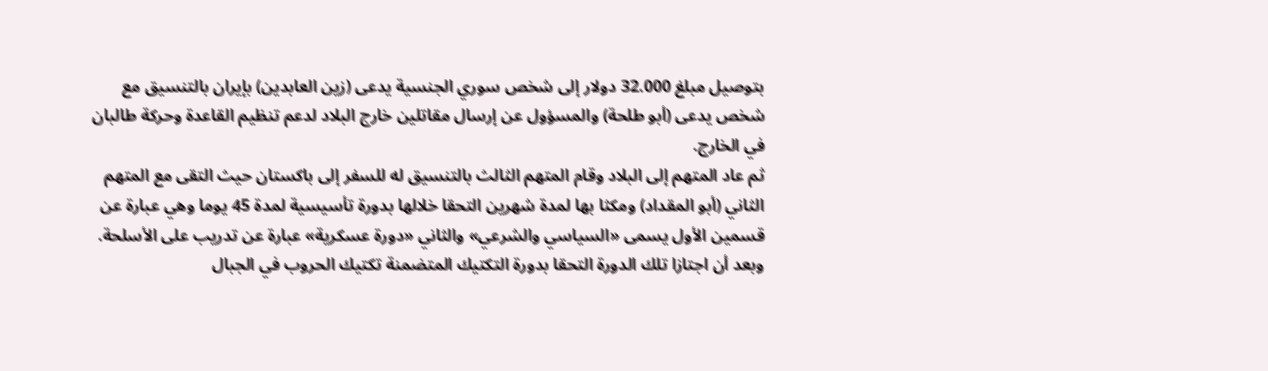بتوصيل مبلغ 32.000 دولار إلى شخص سوري الجنسية يدعى (زين العابدين) بإيران بالتنسيق مع شخص يدعى (أبو طلحة) والمسؤول عن إرسال مقاتلين خارج البلاد لدعم تنظيم القاعدة وحركة طالبان في الخارج.
ثم عاد المتهم إلى البلاد وقام المتهم الثالث بالتنسيق له للسفر إلى باكستان حيث التقى مع المتهم الثاني (أبو المقداد) ومكثا بها لمدة شهرين التحقا خلالها بدورة تأسيسية لمدة 45 يوما وهي عبارة عن قسمين الأول يسمى «السياسي والشرعي» والثاني «دورة عسكرية» عبارة عن تدريب على الأسلحة.
وبعد أن اجتازا تلك الدورة التحقا بدورة التكتيك المتضمنة تكتيك الحروب في الجبال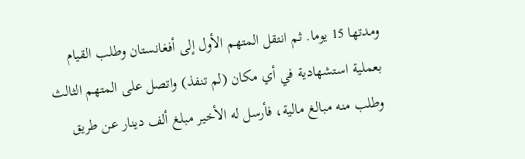ومدتها 15 يوما. ثم انتقل المتهم الأول إلى أفغانستان وطلب القيام بعملية استشهادية في أي مكان (لم تنفذ) واتصل على المتهم الثالث وطلب منه مبالغ مالية، فأرسل له الأخير مبلغ ألف دينار عن طريق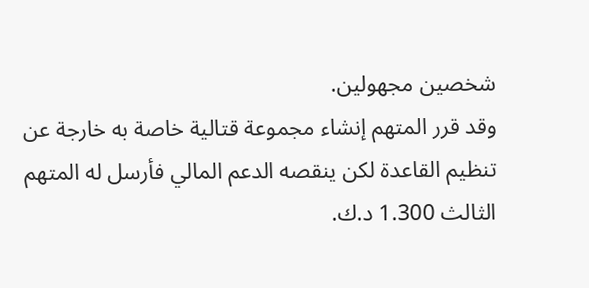شخصين مجهولين.
وقد قرر المتهم إنشاء مجموعة قتالية خاصة به خارجة عن تنظيم القاعدة لكن ينقصه الدعم المالي فأرسل له المتهم الثالث 1.300 د.ك.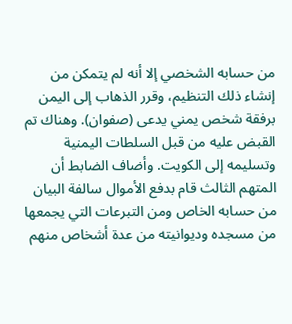من حسابه الشخصي إلا أنه لم يتمكن من إنشاء ذلك التنظيم، وقرر الذهاب إلى اليمن برفقة شخص يمني يدعى (صفوان). وهناك تم القبض عليه من قبل السلطات اليمنية وتسليمه إلى الكويت. وأضاف الضابط أن المتهم الثالث قام بدفع الأموال سالفة البيان من حسابه الخاص ومن التبرعات التي يجمعها من مسجده وديوانيته من عدة أشخاص منهم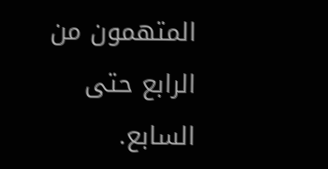المتهمون من الرابع حتى السابع.